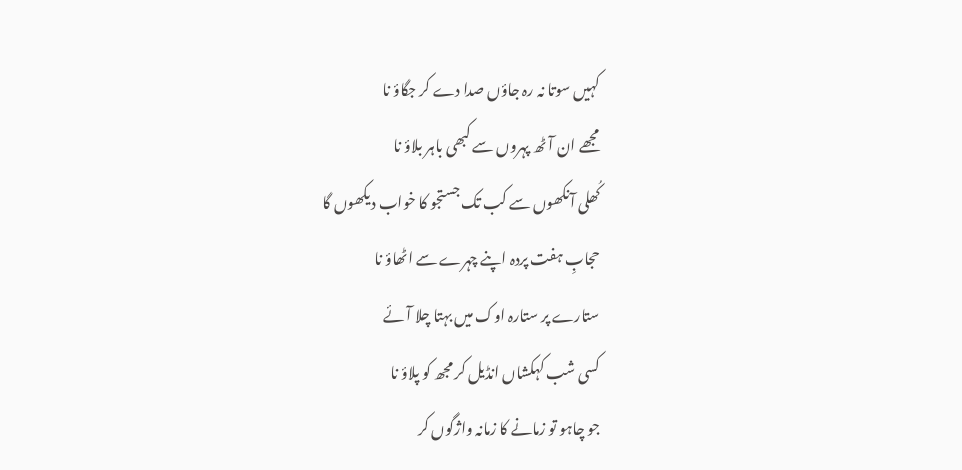کہیں سوتا نہ رہ جاؤں صدا دے کر جگاؤ نا
مجھے ان آٹھ پہروں سے کبھی باہر بلاؤ نا
کُھلی آنکھوں سے کب تک جستجو کا خواب دیکھوں گا
حجابِ ہفت پردہ اپنے چہرے سے اٹھاؤ نا
ستارے پر ستارہ اوک میں بہتا چلا آئے
کسی شب کہکشاں انڈیل کر مجھ کو پلاؤ نا
جو چاہو تو زمانے کا زمانہ واژگوں کر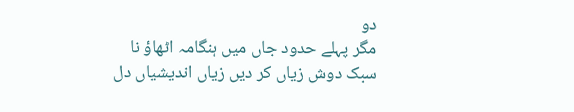دو
مگر پہلے حدود جاں میں ہنگامہ اٹھاؤ نا
سبک دوش زیاں کر دیں زیاں اندیشیاں دل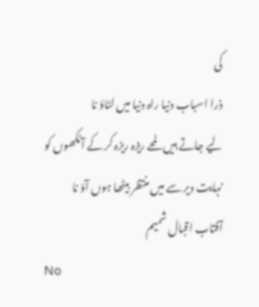کی
ذرا اسباب دنیا راہ دنیا میں لٹاؤ نا
لیے جاتے ہیں لمحے ریزہ ریزہ کر کے آنکھوں کو
نہایت دیر سے میں منتظر بیٹھا ہوں آؤ نا
آفتاب اقبال شمیم
No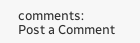comments:
Post a Comment